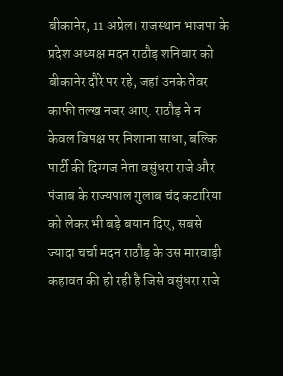बीकानेर, 11 अप्रेल। राजस्थान भाजपा के प्रदेश अध्यक्ष मदन राठौड़ शनिवार को बीकानेर दौरे पर रहे, जहां उनके तेवर काफी तल्ख नजर आए. राठौड़ ने न केवल विपक्ष पर निशाना साधा, बल्कि पार्टी की दिग्गज नेता वसुंधरा राजे और पंजाब के राज्यपाल गुलाब चंद कटारिया को लेकर भी बड़े बयान दिए, सबसे ज्यादा चर्चा मदन राठौड़ के उस मारवाड़ी कहावत की हो रही है जिसे वसुंधरा राजे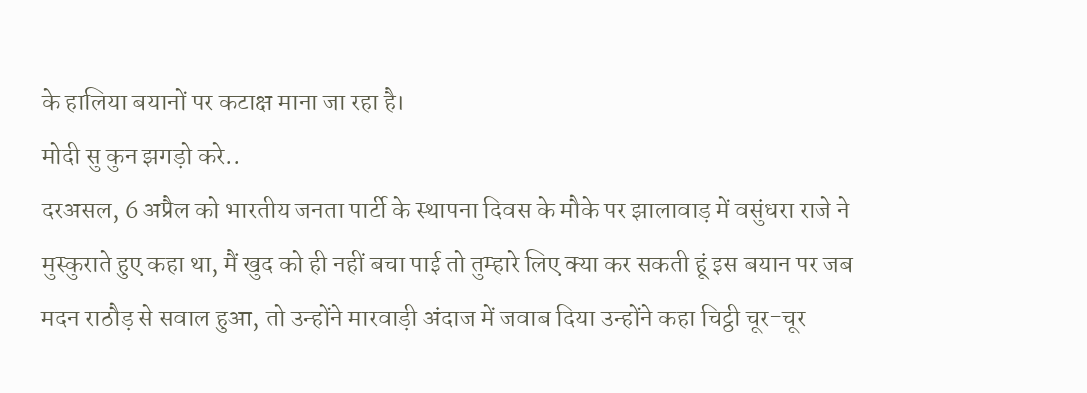के हालिया बयानों पर कटाक्ष माना जा रहा है।
मोदी सु कुन झगड़ो करे..
दरअसल, 6 अप्रैल को भारतीय जनता पार्टी के स्थापना दिवस के मौके पर झालावाड़ में वसुंधरा राजे ने मुस्कुराते हुए कहा था, मैं खुद को ही नहीं बचा पाई तो तुम्हारे लिए क्या कर सकती हूं इस बयान पर जब मदन राठौड़ से सवाल हुआ, तो उन्होंने मारवाड़ी अंदाज में जवाब दिया उन्होंने कहा चिट्ठी चूर-चूर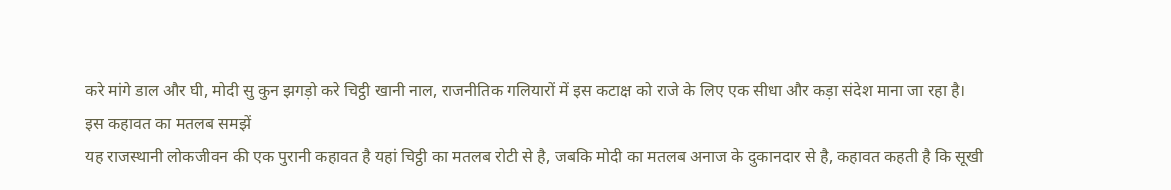करे मांगे डाल और घी, मोदी सु कुन झगड़ो करे चिट्ठी खानी नाल, राजनीतिक गलियारों में इस कटाक्ष को राजे के लिए एक सीधा और कड़ा संदेश माना जा रहा है।
इस कहावत का मतलब समझें
यह राजस्थानी लोकजीवन की एक पुरानी कहावत है यहां चिट्ठी का मतलब रोटी से है, जबकि मोदी का मतलब अनाज के दुकानदार से है, कहावत कहती है कि सूखी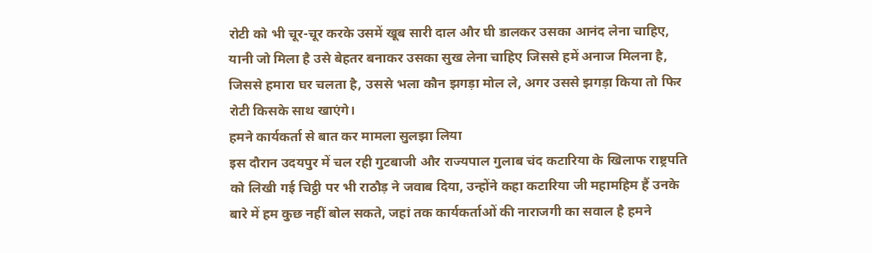रोटी को भी चूर-चूर करके उसमें खूब सारी दाल और घी डालकर उसका आनंद लेना चाहिए, यानी जो मिला है उसे बेहतर बनाकर उसका सुख लेना चाहिए जिससे हमें अनाज मिलना है, जिससे हमारा घर चलता है, उससे भला कौन झगड़ा मोल ले, अगर उससे झगड़ा किया तो फिर रोटी किसके साथ खाएंगे।
हमने कार्यकर्ता से बात कर मामला सुलझा लिया
इस दौरान उदयपुर में चल रही गुटबाजी और राज्यपाल गुलाब चंद कटारिया के खिलाफ राष्ट्रपति को लिखी गई चिट्ठी पर भी राठौड़ ने जवाब दिया, उन्होंने कहा कटारिया जी महामहिम हैं उनके बारे में हम कुछ नहीं बोल सकते, जहां तक कार्यकर्ताओं की नाराजगी का सवाल है हमने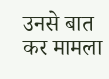उनसे बात कर मामला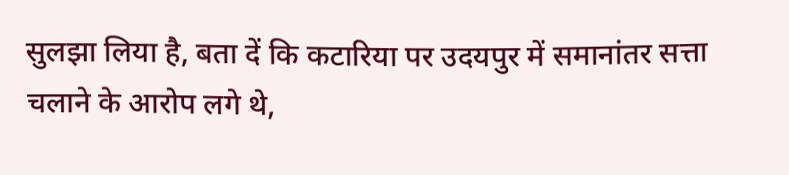सुलझा लिया है, बता दें कि कटारिया पर उदयपुर में समानांतर सत्ता चलाने के आरोप लगे थे,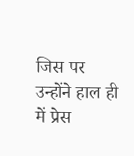जिस पर उन्होंने हाल ही में प्रेस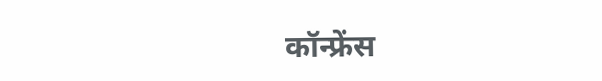कॉन्फ्रेंस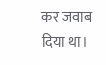कर जवाब दिया था।